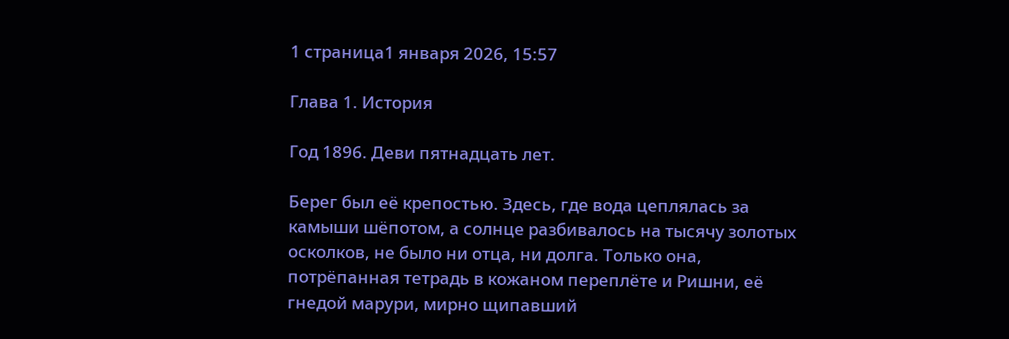1 страница1 января 2026, 15:57

Глава 1. История

Год 1896. Деви пятнадцать лет.

Берег был её крепостью. Здесь, где вода цеплялась за камыши шёпотом, а солнце разбивалось на тысячу золотых осколков, не было ни отца, ни долга. Только она, потрёпанная тетрадь в кожаном переплёте и Ришни, её гнедой марури, мирно щипавший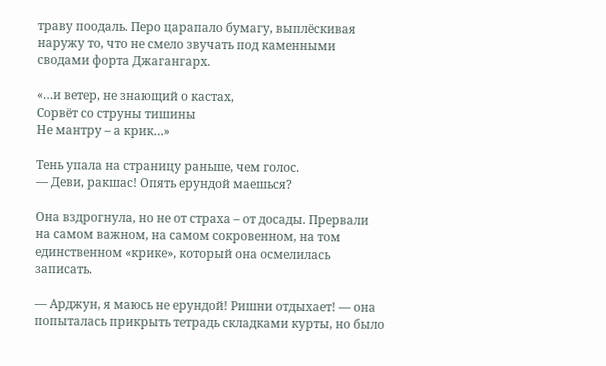траву поодаль. Перо царапало бумагу, выплёскивая наружу то, что не смело звучать под каменными сводами форта Джагангарх.

«…и ветер, не знающий о кастах,
Сорвёт со струны тишины
Не мантру – а крик…»

Тень упала на страницу раньше, чем голос.
— Деви, ракшас! Опять ерундой маешься?

Она вздрогнула, но не от страха – от досады. Прервали на самом важном, на самом сокровенном, на том единственном «крике», который она осмелилась записать.

— Арджун, я маюсь не ерундой! Ришни отдыхает! — она попыталась прикрыть тетрадь складками курты, но было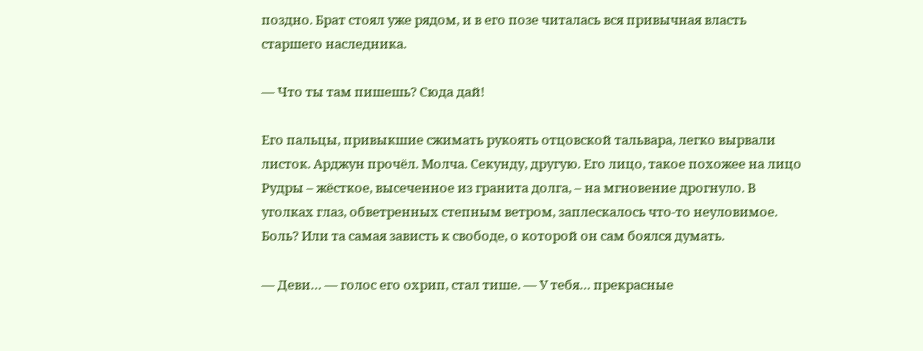поздно. Брат стоял уже рядом, и в его позе читалась вся привычная власть старшего наследника.

— Что ты там пишешь? Сюда дай!

Его пальцы, привыкшие сжимать рукоять отцовской тальвара, легко вырвали листок. Арджун прочёл. Молча. Секунду, другую. Его лицо, такое похожее на лицо Рудры – жёсткое, высеченное из гранита долга, – на мгновение дрогнуло. В уголках глаз, обветренных степным ветром, заплескалось что-то неуловимое. Боль? Или та самая зависть к свободе, о которой он сам боялся думать.

— Деви… — голос его охрип, стал тише. — У тебя… прекрасные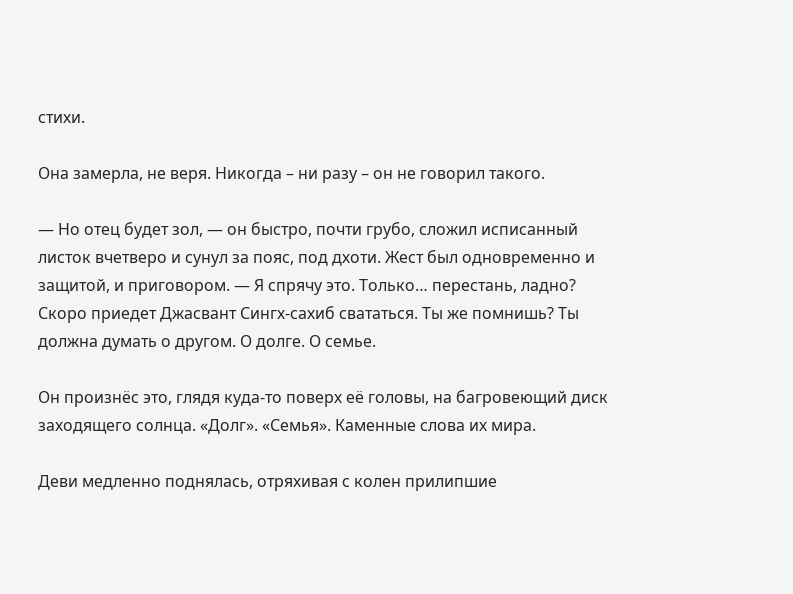стихи.

Она замерла, не веря. Никогда – ни разу – он не говорил такого.

— Но отец будет зол, — он быстро, почти грубо, сложил исписанный листок вчетверо и сунул за пояс, под дхоти. Жест был одновременно и защитой, и приговором. — Я спрячу это. Только… перестань, ладно? Скоро приедет Джасвант Сингх-сахиб свататься. Ты же помнишь? Ты должна думать о другом. О долге. О семье.

Он произнёс это, глядя куда-то поверх её головы, на багровеющий диск заходящего солнца. «Долг». «Семья». Каменные слова их мира.

Деви медленно поднялась, отряхивая с колен прилипшие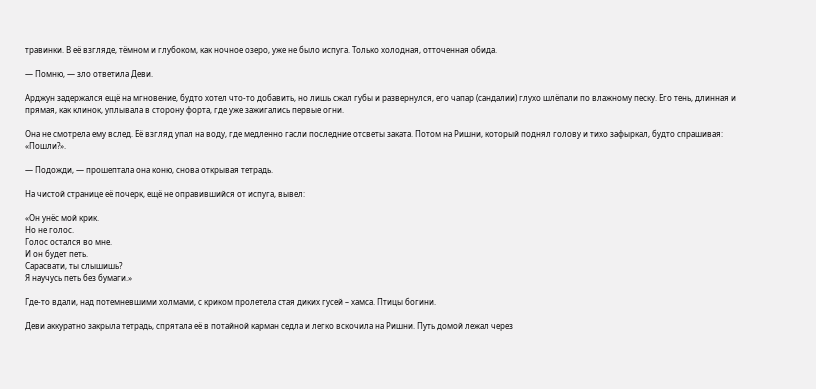травинки. В её взгляде, тёмном и глубоком, как ночное озеро, уже не было испуга. Только холодная, отточенная обида.

— Помню, — зло ответила Деви.

Арджун задержался ещё на мгновение, будто хотел что-то добавить, но лишь сжал губы и развернулся, его чапар (сандалии) глухо шлёпали по влажному песку. Его тень, длинная и прямая, как клинок, уплывала в сторону форта, где уже зажигались первые огни.

Она не смотрела ему вслед. Её взгляд упал на воду, где медленно гасли последние отсветы заката. Потом на Ришни, который поднял голову и тихо зафыркал, будто спрашивая: «Пошли?».

— Подожди, — прошептала она коню, снова открывая тетрадь.

На чистой странице её почерк, ещё не оправившийся от испуга, вывел:

«Он унёс мой крик.
Но не голос.
Голос остался во мне.
И он будет петь.
Сарасвати, ты слышишь?
Я научусь петь без бумаги.»

Где-то вдали, над потемневшими холмами, с криком пролетела стая диких гусей – хамса. Птицы богини.

Деви аккуратно закрыла тетрадь, спрятала её в потайной карман седла и легко вскочила на Ришни. Путь домой лежал через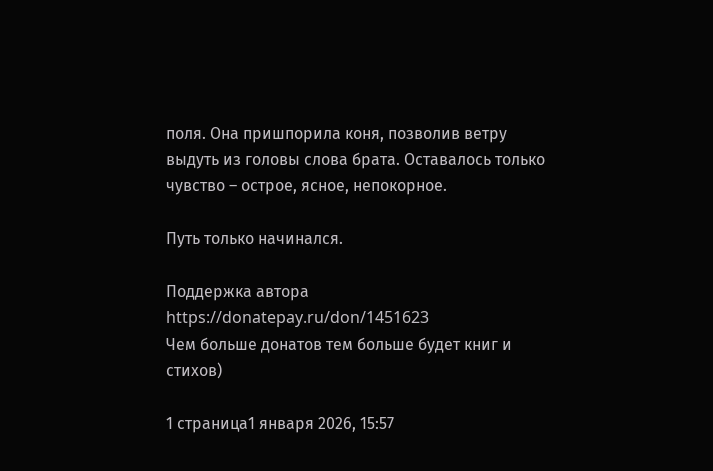поля. Она пришпорила коня, позволив ветру выдуть из головы слова брата. Оставалось только чувство – острое, ясное, непокорное.

Путь только начинался.

Поддержка автора https://donatepay.ru/don/1451623
Чем больше донатов тем больше будет книг и стихов)

1 страница1 января 2026, 15:57